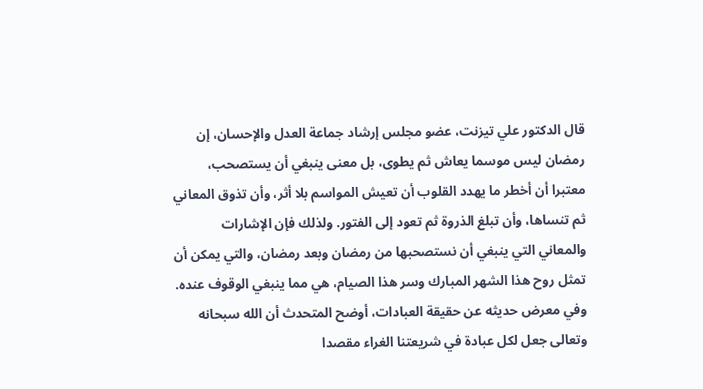قال الدكتور علي تيزنت، عضو مجلس إرشاد جماعة العدل والإحسان، إن رمضان ليس موسما يعاش ثم يطوى، بل معنى ينبغي أن يستصحب، معتبرا أن أخطر ما يهدد القلوب أن تعيش المواسم بلا أثر، وأن تذوق المعاني ثم تنساها، وأن تبلغ الذروة ثم تعود إلى الفتور. ولذلك فإن الإشارات والمعاني التي ينبغي أن نستصحبها من رمضان وبعد رمضان، والتي يمكن أن تمثل روح هذا الشهر المبارك وسر هذا الصيام، هي مما ينبغي الوقوف عنده.
وفي معرض حديثه عن حقيقة العبادات، أوضح المتحدث أن الله سبحانه وتعالى جعل لكل عبادة في شريعتنا الغراء مقصدا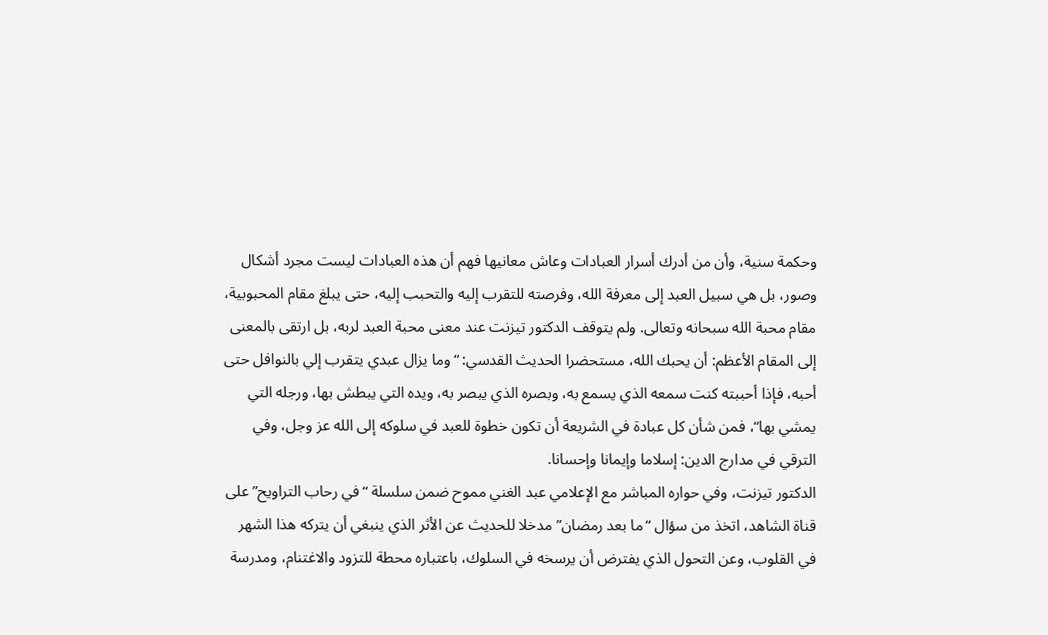وحكمة سنية، وأن من أدرك أسرار العبادات وعاش معانيها فهم أن هذه العبادات ليست مجرد أشكال وصور، بل هي سبيل العبد إلى معرفة الله، وفرصته للتقرب إليه والتحبب إليه، حتى يبلغ مقام المحبوبية، مقام محبة الله سبحانه وتعالى. ولم يتوقف الدكتور تيزنت عند معنى محبة العبد لربه، بل ارتقى بالمعنى إلى المقام الأعظم: أن يحبك الله، مستحضرا الحديث القدسي: “وما يزال عبدي يتقرب إلي بالنوافل حتى أحبه، فإذا أحببته كنت سمعه الذي يسمع به، وبصره الذي يبصر به، ويده التي يبطش بها، ورجله التي يمشي بها“، فمن شأن كل عبادة في الشريعة أن تكون خطوة للعبد في سلوكه إلى الله عز وجل، وفي الترقي في مدارج الدين: إسلاما وإيمانا وإحسانا.
الدكتور تيزنت، وفي حواره المباشر مع الإعلامي عبد الغني مموح ضمن سلسلة “في رحاب التراويح” على قناة الشاهد، اتخذ من سؤال “ما بعد رمضان” مدخلا للحديث عن الأثر الذي ينبغي أن يتركه هذا الشهر في القلوب، وعن التحول الذي يفترض أن يرسخه في السلوك، باعتباره محطة للتزود والاغتنام، ومدرسة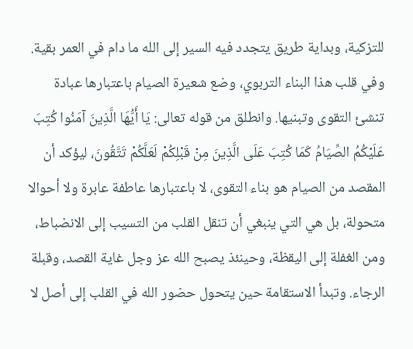للتزكية، وبداية طريق يتجدد فيه السير إلى الله ما دام في العمر بقية.
وفي قلب هذا البناء التربوي، وضع شعيرة الصيام باعتبارها عبادة تنشئ التقوى وتبنيها. وانطلق من قوله تعالى: يَا أَيُّهَا الَّذِينَ آمَنُوا كُتِبَ عَلَيْكُمُ الصِّيَامُ كَمَا كُتِبَ عَلَى الَّذِينَ مِنْ قَبْلِكُمْ لَعَلَّكُمْ تَتَّقُونَ، ليؤكد أن المقصد من الصيام هو بناء التقوى، لا باعتبارها عاطفة عابرة ولا أحوالا متحولة، بل هي التي ينبغي أن تنقل القلب من التسيب إلى الانضباط، ومن الغفلة إلى اليقظة، وحينئذ يصبح الله عز وجل غاية القصد، وقبلة الرجاء. وتبدأ الاستقامة حين يتحول حضور الله في القلب إلى أصل لا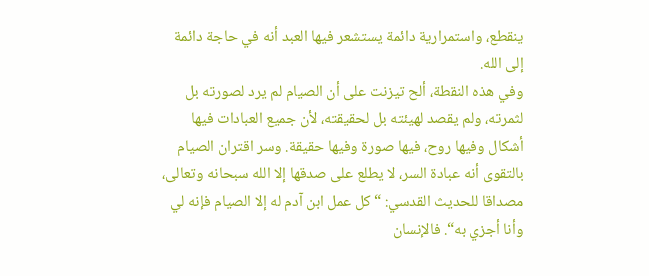ينقطع، واستمرارية دائمة يستشعر فيها العبد أنه في حاجة دائمة إلى الله.
وفي هذه النقطة، ألح تيزنت على أن الصيام لم يرد لصورته بل لثمرته، ولم يقصد لهيئته بل لحقيقته، لأن جميع العبادات فيها أشكال وفيها روح، فيها صورة وفيها حقيقة. وسر اقتران الصيام بالتقوى أنه عبادة السر، لا يطلع على صدقها إلا الله سبحانه وتعالى، مصداقا للحديث القدسي: “كل عمل ابن آدم له إلا الصيام فإنه لي وأنا أجزي به“. فالإنسان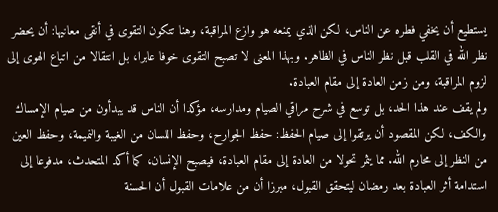يستطيع أن يخفي فطره عن الناس، لكن الذي يمنعه هو وازع المراقبة، وهنا تتكون التقوى في أنقى معانيها: أن يحضر نظر الله في القلب قبل نظر الناس في الظاهر. وبهذا المعنى لا تصبح التقوى خوفا عابرا، بل انتقالا من اتباع الهوى إلى لزوم المراقبة، ومن زمن العادة إلى مقام العبادة.
ولم يقف عند هذا الحد، بل توسع في شرح مراقي الصيام ومدارسه، مؤكدا أن الناس قد يبدأون من صيام الإمساك والكف، لكن المقصود أن يرتقوا إلى صيام الحفظ: حفظ الجوارح، وحفظ اللسان من الغيبة والنميمة، وحفظ العين من النظر إلى محارم الله. مما يثمر تحولا من العادة إلى مقام العبادة، فيصبح الإنسان، كما أكد المتحدث، مدفوعا إلى استدامة أثر العبادة بعد رمضان ليتحقق القبول، مبرزا أن من علامات القبول أن الحسنة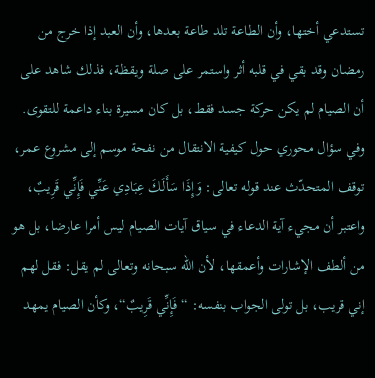تستدعي أختها، وأن الطاعة تلد طاعة بعدها، وأن العبد إذا خرج من رمضان وقد بقي في قلبه أثر واستمر على صلة ويقظة، فذلك شاهد على أن الصيام لم يكن حركة جسد فقط، بل كان مسيرة بناء داعمة للتقوى.
وفي سؤال محوري حول كيفية الانتقال من نفحة موسم إلى مشروع عمر، توقف المتحدّث عند قوله تعالى: وَإِذَا سَأَلَكَ عِبَادِي عَنِّي فَإِنِّي قَرِيبٌ، واعتبر أن مجيء آية الدعاء في سياق آيات الصيام ليس أمرا عارضا، بل هو من ألطف الإشارات وأعمقها، لأن الله سبحانه وتعالى لم يقل: فقل لهم إني قريب، بل تولى الجواب بنفسه: “فَإِنِّي قَرِيبٌ“، وكأن الصيام يمهد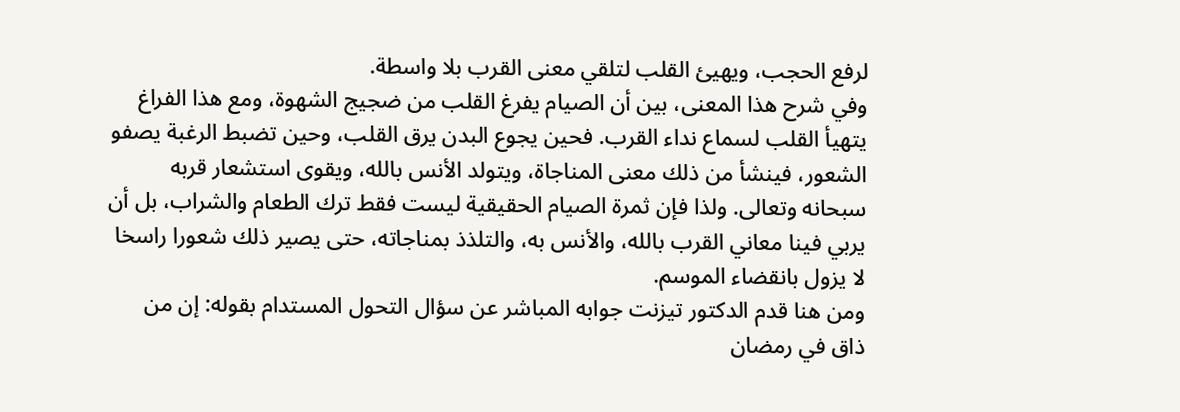لرفع الحجب، ويهيئ القلب لتلقي معنى القرب بلا واسطة.
وفي شرح هذا المعنى، بين أن الصيام يفرغ القلب من ضجيج الشهوة، ومع هذا الفراغ يتهيأ القلب لسماع نداء القرب. فحين يجوع البدن يرق القلب، وحين تضبط الرغبة يصفو الشعور، فينشأ من ذلك معنى المناجاة، ويتولد الأنس بالله، ويقوى استشعار قربه سبحانه وتعالى. ولذا فإن ثمرة الصيام الحقيقية ليست فقط ترك الطعام والشراب، بل أن يربي فينا معاني القرب بالله، والأنس به، والتلذذ بمناجاته، حتى يصير ذلك شعورا راسخا لا يزول بانقضاء الموسم.
ومن هنا قدم الدكتور تيزنت جوابه المباشر عن سؤال التحول المستدام بقوله: إن من ذاق في رمضان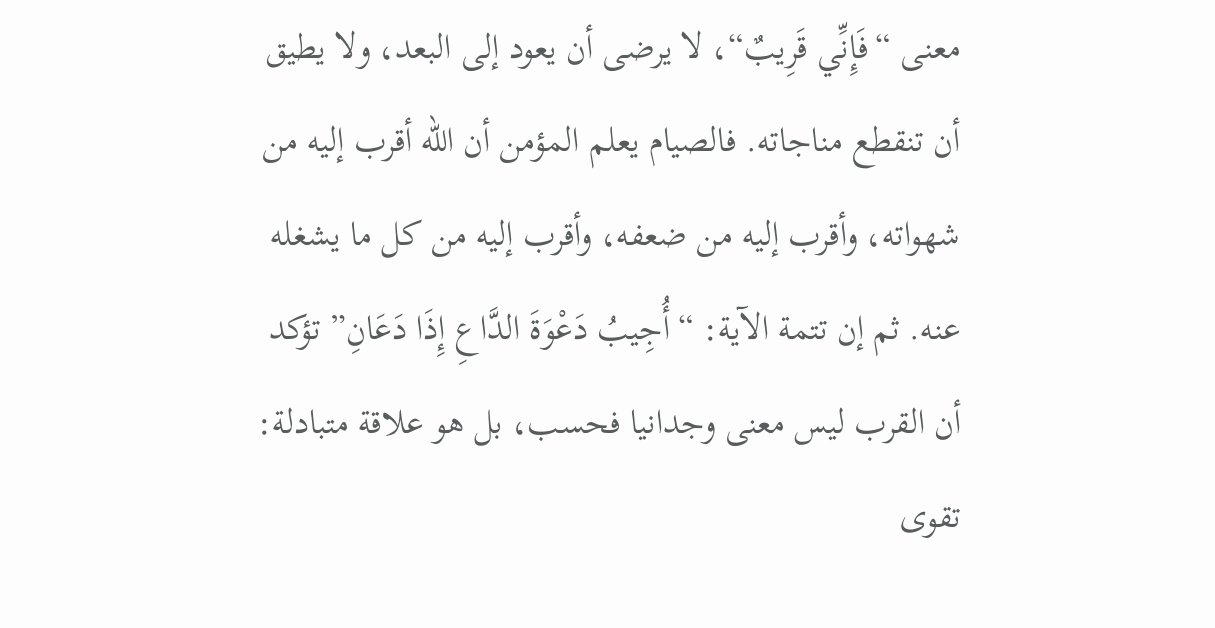معنى “فَإِنِّي قَرِيبٌ“، لا يرضى أن يعود إلى البعد، ولا يطيق أن تنقطع مناجاته. فالصيام يعلم المؤمن أن الله أقرب إليه من شهواته، وأقرب إليه من ضعفه، وأقرب إليه من كل ما يشغله عنه. ثم إن تتمة الآية: “أُجِيبُ دَعْوَةَ الدَّاعِ إِذَا دَعَانِ” تؤكد أن القرب ليس معنى وجدانيا فحسب، بل هو علاقة متبادلة: تقوى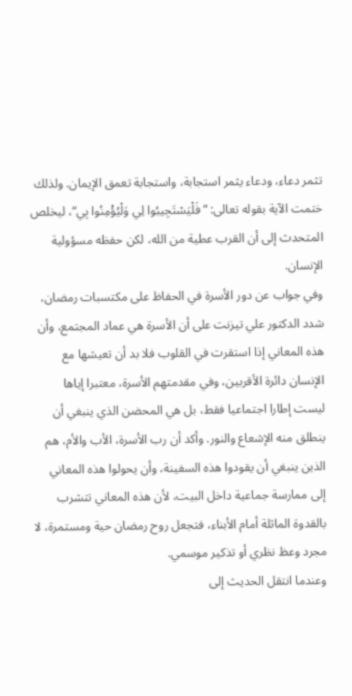تثمر دعاء، ودعاء يثمر استجابة، واستجابة تعمق الإيمان. ولذلك ختمت الآية بقوله تعالى: “فَلْيَسْتَجِيبُوا لِي وَلْيُؤْمِنُوا بِي“، ليخلص المتحدث إلى أن القرب عطية من الله، لكن حفظه مسؤولية الإنسان.
وفي جواب عن دور الأسرة في الحفاظ على مكتسبات رمضان، شدد الدكتور علي تيزنت على أن الأسرة هي عماد المجتمع، وأن هذه المعاني إذا استقرت في القلوب فلا بد أن تعيشها مع الإنسان دائرة الأقربين، وفي مقدمتهم الأسرة، معتبرا إياها ليست إطارا اجتماعيا فقط، بل هي المحضن الذي ينبغي أن ينطلق منه الإشعاع والنور. وأكد أن رب الأسرة، الأب والأم، هم الذين ينبغي أن يقودوا هذه السفينة، وأن يحولوا هذه المعاني إلى ممارسة جماعية داخل البيت، لأن هذه المعاني تتشرب بالقدوة الماثلة أمام الأبناء، فتجعل روح رمضان حية ومستمرة، لا مجرد وعظ نظري أو تذكير موسمي.
وعندما انتقل الحديث إلى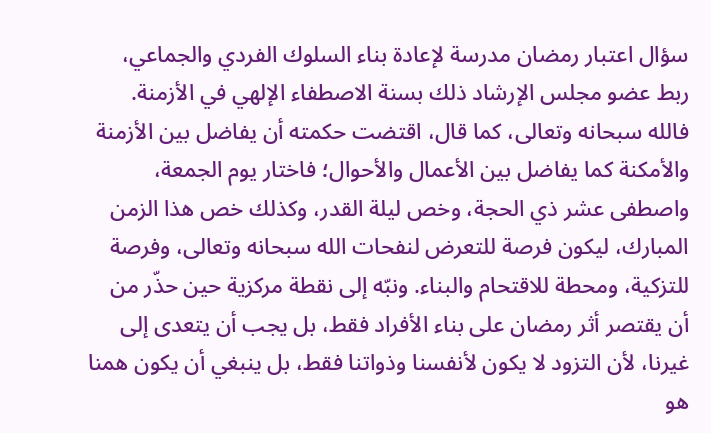سؤال اعتبار رمضان مدرسة لإعادة بناء السلوك الفردي والجماعي، ربط عضو مجلس الإرشاد ذلك بسنة الاصطفاء الإلهي في الأزمنة. فالله سبحانه وتعالى، كما قال، اقتضت حكمته أن يفاضل بين الأزمنة والأمكنة كما يفاضل بين الأعمال والأحوال؛ فاختار يوم الجمعة، واصطفى عشر ذي الحجة، وخص ليلة القدر، وكذلك خص هذا الزمن المبارك، ليكون فرصة للتعرض لنفحات الله سبحانه وتعالى، وفرصة للتزكية، ومحطة للاقتحام والبناء. ونبّه إلى نقطة مركزية حين حذّر من أن يقتصر أثر رمضان على بناء الأفراد فقط، بل يجب أن يتعدى إلى غيرنا، لأن التزود لا يكون لأنفسنا وذواتنا فقط، بل ينبغي أن يكون همنا هو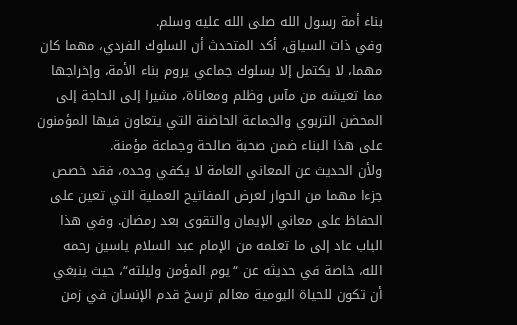بناء أمة رسول الله صلى الله عليه وسلم.
وفي ذات السياق، أكد المتحدث أن السلوك الفردي، مهما كان مهما، لا يكتمل إلا بسلوك جماعي يروم بناء الأمة، وإخراجها مما تعيشه من مآس وظلم ومعاناة، مشيرا إلى الحاجة إلى المحضن التربوي والجماعة الحاضنة التي يتعاون فيها المؤمنون على هذا البناء ضمن صحبة صالحة وجماعة مؤمنة.
ولأن الحديث عن المعاني العامة لا يكفي وحده، فقد خصص جزءا مهما من الحوار لعرض المفاتيح العملية التي تعين على الحفاظ على معاني الإيمان والتقوى بعد رمضان. وفي هذا الباب عاد إلى ما تعلمه من الإمام عبد السلام ياسين رحمه الله، خاصة في حديثه عن “يوم المؤمن وليلته“، حيث ينبغي أن تكون للحياة اليومية معالم ترسخ قدم الإنسان في زمن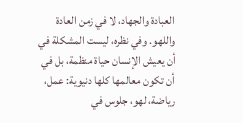العبادة والجهاد، لا في زمن العادة واللهو. وفي نظره، ليست المشكلة في أن يعيش الإنسان حياة منظمة، بل في أن تكون معالمها كلها دنيوية: عمل، رياضة، لهو، جلوس في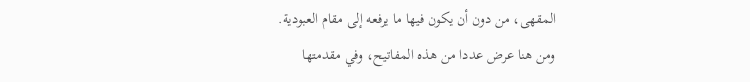المقهى، من دون أن يكون فيها ما يرفعه إلى مقام العبودية.
ومن هنا عرض عددا من هذه المفاتيح، وفي مقدمتها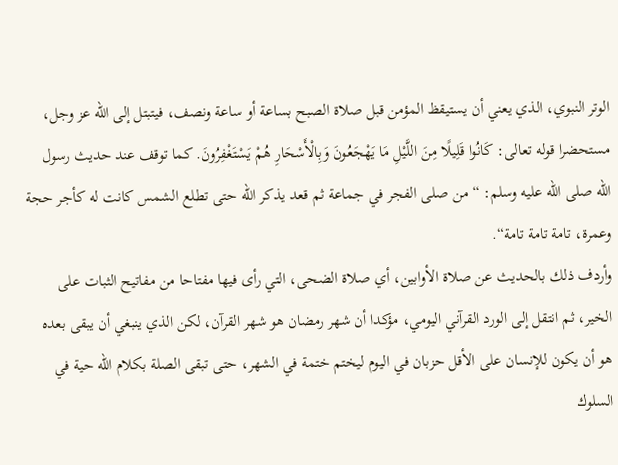الوتر النبوي، الذي يعني أن يستيقظ المؤمن قبل صلاة الصبح بساعة أو ساعة ونصف، فيتبتل إلى الله عز وجل، مستحضرا قوله تعالى: كَانُوا قَلِيلًا مِنَ اللَّيْلِ مَا يَهْجَعُونَ وَبِالْأَسْحَارِ هُمْ يَسْتَغْفِرُونَ. كما توقف عند حديث رسول الله صلى الله عليه وسلم: “من صلى الفجر في جماعة ثم قعد يذكر الله حتى تطلع الشمس كانت له كأجر حجة وعمرة، تامة تامة تامة“.
وأردف ذلك بالحديث عن صلاة الأوابين، أي صلاة الضحى، التي رأى فيها مفتاحا من مفاتيح الثبات على الخير، ثم انتقل إلى الورد القرآني اليومي، مؤكدا أن شهر رمضان هو شهر القرآن، لكن الذي ينبغي أن يبقى بعده هو أن يكون للإنسان على الأقل حزبان في اليوم ليختم ختمة في الشهر، حتى تبقى الصلة بكلام الله حية في السلوك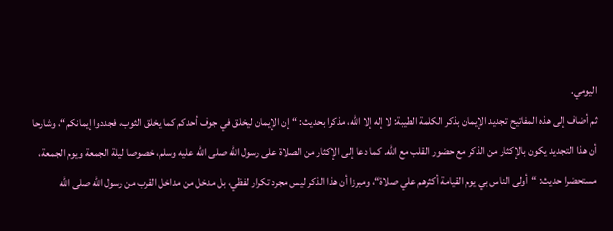اليومي.
ثم أضاف إلى هذه المفاتيح تجديد الإيمان بذكر الكلمة الطيبة: لا إله إلا الله، مذكرا بحديث: “إن الإيمان ليخلق في جوف أحدكم كما يخلق الثوب، فجددوا إيمانكم“، وشارحا أن هذا التجديد يكون بالإكثار من الذكر مع حضور القلب مع الله. كما دعا إلى الإكثار من الصلاة على رسول الله صلى الله عليه وسلم، خصوصا ليلة الجمعة ويوم الجمعة، مستحضرا حديث: “أولى الناس بي يوم القيامة أكثرهم علي صلاة“، ومبرزا أن هذا الذكر ليس مجرد تكرار لفظي، بل مدخل من مداخل القرب من رسول الله صلى الله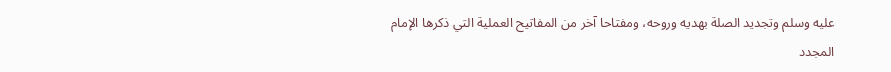عليه وسلم وتجديد الصلة بهديه وروحه، ومفتاحا آخر من المفاتيح العملية التي ذكرها الإمام المجدد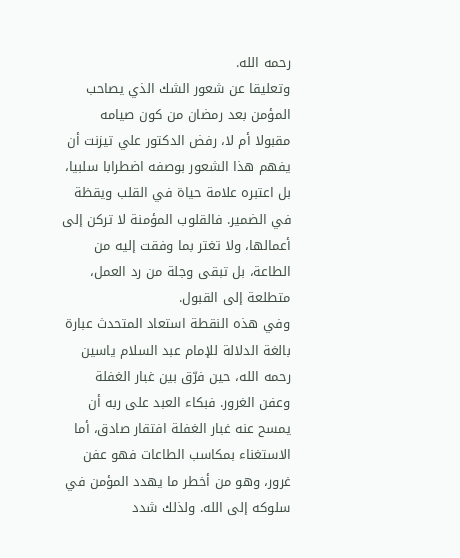رحمه الله.
وتعليقا عن شعور الشك الذي يصاحب المؤمن بعد رمضان من كون صيامه مقبولا أم لا، رفض الدكتور علي تيزنت أن يفهم هذا الشعور بوصفه اضطرابا سلبيا، بل اعتبره علامة حياة في القلب ويقظة في الضمير. فالقلوب المؤمنة لا تركن إلى أعمالها، ولا تغتر بما وفقت إليه من الطاعة، بل تبقى وجلة من رد العمل، متطلعة إلى القبول.
وفي هذه النقطة استعاد المتحدث عبارة بالغة الدلالة للإمام عبد السلام ياسين رحمه الله، حين فرّق بين غبار الغفلة وعفن الغرور. فبكاء العبد على ربه أن يمسح عنه غبار الغفلة افتقار صادق، أما الاستغناء بمكاسب الطاعات فهو عفن غرور، وهو من أخطر ما يهدد المؤمن في سلوكه إلى الله. ولذلك شدد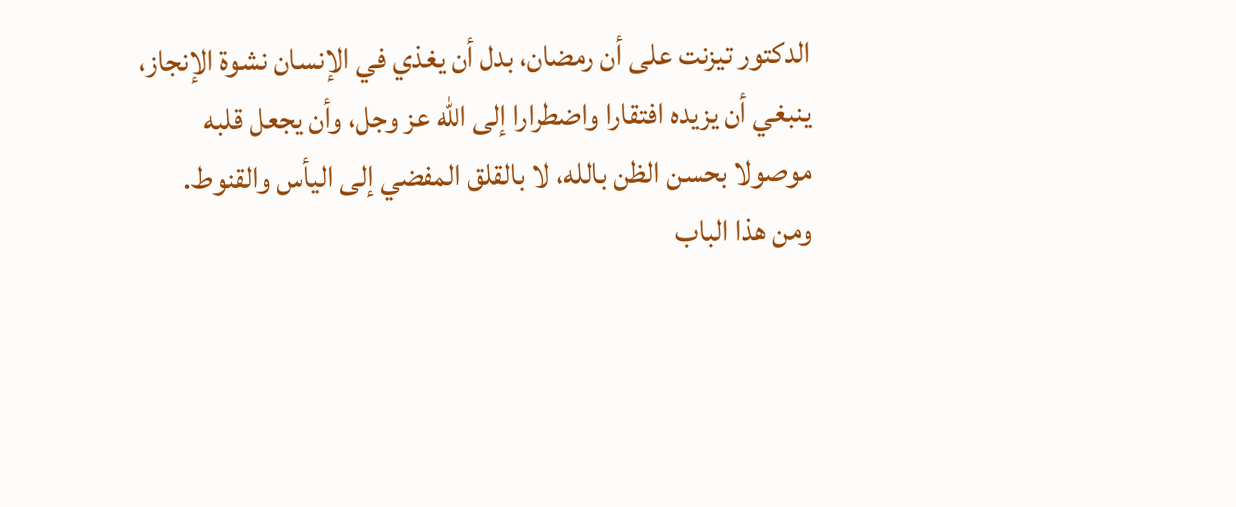الدكتور تيزنت على أن رمضان، بدل أن يغذي في الإنسان نشوة الإنجاز، ينبغي أن يزيده افتقارا واضطرارا إلى الله عز وجل، وأن يجعل قلبه موصولا بحسن الظن بالله، لا بالقلق المفضي إلى اليأس والقنوط.
ومن هذا الباب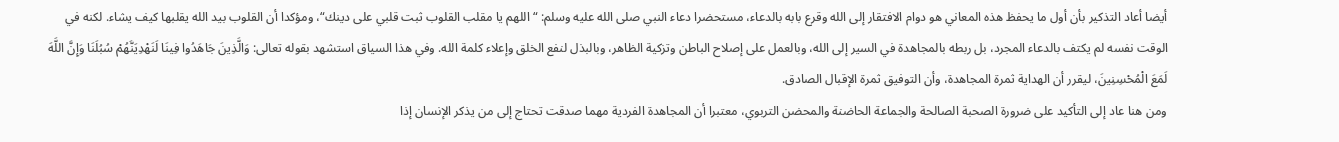أيضا أعاد التذكير بأن أول ما يحفظ هذه المعاني هو دوام الافتقار إلى الله وقرع بابه بالدعاء، مستحضرا دعاء النبي صلى الله عليه وسلم: “اللهم يا مقلب القلوب ثبت قلبي على دينك“، ومؤكدا أن القلوب بيد الله يقلبها كيف يشاء. لكنه في الوقت نفسه لم يكتف بالدعاء المجرد، بل ربطه بالمجاهدة في السير إلى الله، وبالعمل على إصلاح الباطن وتزكية الظاهر، وبالبذل لنفع الخلق وإعلاء كلمة الله. وفي هذا السياق استشهد بقوله تعالى: وَالَّذِينَ جَاهَدُوا فِينَا لَنَهْدِيَنَّهُمْ سُبُلَنَا وَإِنَّ اللَّهَ لَمَعَ الْمُحْسِنِينَ، ليقرر أن الهداية ثمرة المجاهدة، وأن التوفيق ثمرة الإقبال الصادق.
ومن هنا عاد إلى التأكيد على ضرورة الصحبة الصالحة والجماعة الحاضنة والمحضن التربوي، معتبرا أن المجاهدة الفردية مهما صدقت تحتاج إلى من يذكر الإنسان إذا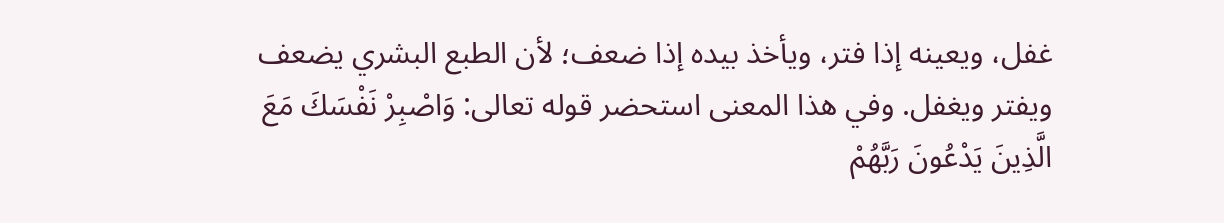غفل، ويعينه إذا فتر، ويأخذ بيده إذا ضعف؛ لأن الطبع البشري يضعف ويفتر ويغفل. وفي هذا المعنى استحضر قوله تعالى: وَاصْبِرْ نَفْسَكَ مَعَ الَّذِينَ يَدْعُونَ رَبَّهُمْ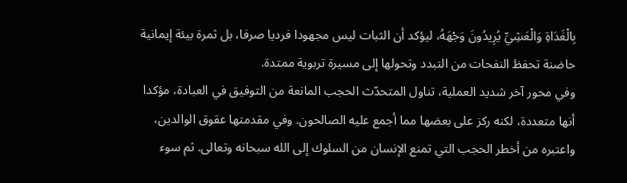بِالْغَدَاةِ وَالْعَشِيِّ يُرِيدُونَ وَجْهَهُ، ليؤكد أن الثبات ليس مجهودا فرديا صرفا، بل ثمرة بيئة إيمانية حاضنة تحفظ النفحات من التبدد وتحولها إلى مسيرة تربوية ممتدة.
وفي محور آخر شديد العملية، تناول المتحدّث الحجب المانعة من التوفيق في العبادة، مؤكدا أنها متعددة، لكنه ركز على بعضها مما أجمع عليه الصالحون. وفي مقدمتها عقوق الوالدين، واعتبره من أخطر الحجب التي تمنع الإنسان من السلوك إلى الله سبحانه وتعالى. ثم سوء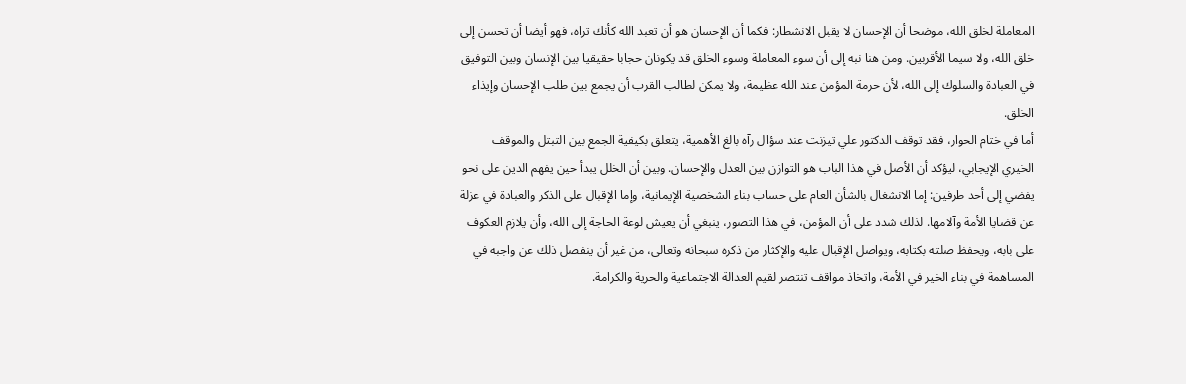المعاملة لخلق الله، موضحا أن الإحسان لا يقبل الانشطار: فكما أن الإحسان هو أن تعبد الله كأنك تراه، فهو أيضا أن تحسن إلى خلق الله، ولا سيما الأقربين. ومن هنا نبه إلى أن سوء المعاملة وسوء الخلق قد يكونان حجابا حقيقيا بين الإنسان وبين التوفيق في العبادة والسلوك إلى الله، لأن حرمة المؤمن عند الله عظيمة، ولا يمكن لطالب القرب أن يجمع بين طلب الإحسان وإيذاء الخلق.
أما في ختام الحوار، فقد توقف الدكتور علي تيزنت عند سؤال رآه بالغ الأهمية، يتعلق بكيفية الجمع بين التبتل والموقف الخيري الإيجابي، ليؤكد أن الأصل في هذا الباب هو التوازن بين العدل والإحسان. وبين أن الخلل يبدأ حين يفهم الدين على نحو يفضي إلى أحد طرفين: إما الانشغال بالشأن العام على حساب بناء الشخصية الإيمانية، وإما الإقبال على الذكر والعبادة في عزلة عن قضايا الأمة وآلامها. لذلك شدد على أن المؤمن، في هذا التصور، ينبغي أن يعيش لوعة الحاجة إلى الله، وأن يلازم العكوف على بابه، ويحفظ صلته بكتابه، ويواصل الإقبال عليه والإكثار من ذكره سبحانه وتعالى، من غير أن ينفصل ذلك عن واجبه في المساهمة في بناء الخير في الأمة، واتخاذ مواقف تنتصر لقيم العدالة الاجتماعية والحرية والكرامة.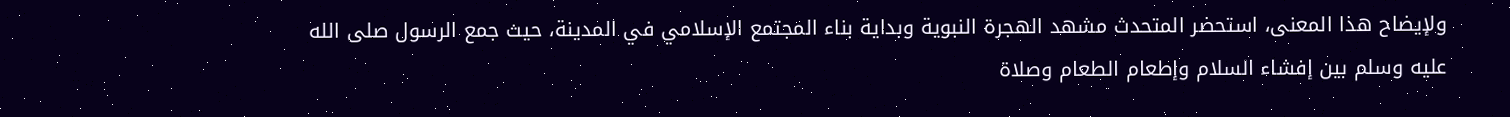ولإيضاح هذا المعنى، استحضر المتحدث مشهد الهجرة النبوية وبداية بناء المجتمع الإسلامي في المدينة، حيث جمع الرسول صلى الله عليه وسلم بين إفشاء السلام وإطعام الطعام وصلاة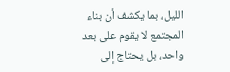الليل، بما يكشف أن بناء المجتمع لا يقوم على بعد واحد، بل يحتاج إلى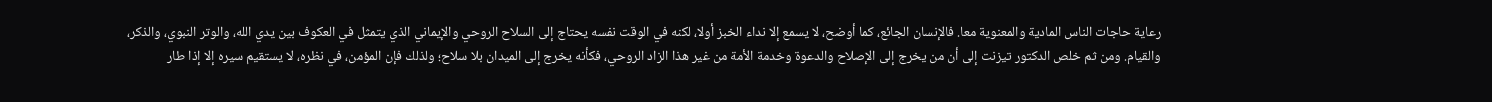رعاية حاجات الناس المادية والمعنوية معا. فالإنسان الجائع، كما أوضح، لا يسمع إلا نداء الخبز أولا، لكنه في الوقت نفسه يحتاج إلى السلاح الروحي والإيماني الذي يتمثل في العكوف بين يدي الله، والوتر النبوي، والذكر، والقيام. ومن ثم خلص الدكتور تيزنت إلى أن من يخرج إلى الإصلاح والدعوة وخدمة الأمة من غير هذا الزاد الروحي، فكأنه يخرج إلى الميدان بلا سلاح؛ ولذلك فإن المؤمن، في نظره، لا يستقيم سيره إلا إذا طار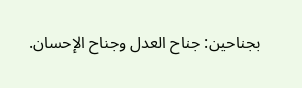بجناحين: جناح العدل وجناح الإحسان.